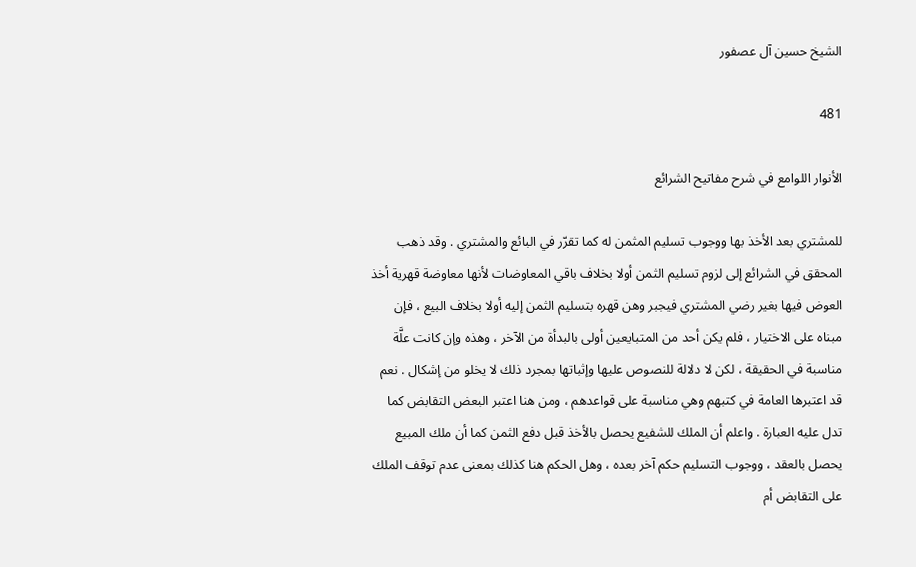الشيخ حسين آل عصفور

481

الأنوار اللوامع في شرح مفاتيح الشرائع

للمشتري بعد الأخذ بها ووجوب تسليم المثمن له كما تقرّر في البائع والمشتري . وقد ذهب المحقق في الشرائع إلى لزوم تسليم الثمن أولا بخلاف باقي المعاوضات لأنها معاوضة قهرية أخذ العوض فيها بغير رضي المشتري فيجبر وهن قهره بتسليم الثمن إليه أولا بخلاف البيع ، فإن مبناه على الاختيار ، فلم يكن أحد من المتبايعين أولى بالبدأة من الآخر ، وهذه وإن كانت علَّة مناسبة في الحقيقة ، لكن لا دلالة للنصوص عليها وإثباتها بمجرد ذلك لا يخلو من إشكال . نعم قد اعتبرها العامة في كتبهم وهي مناسبة على قواعدهم ، ومن هنا اعتبر البعض التقابض كما تدل عليه العبارة . واعلم أن الملك للشفيع يحصل بالأخذ قبل دفع الثمن كما أن ملك المبيع يحصل بالعقد ، ووجوب التسليم حكم آخر بعده ، وهل الحكم هنا كذلك بمعنى عدم توقف الملك على التقابض أم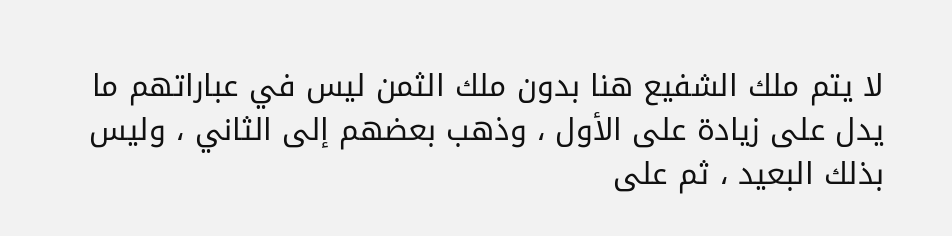لا يتم ملك الشفيع هنا بدون ملك الثمن ليس في عباراتهم ما يدل على زيادة على الأول ، وذهب بعضهم إلى الثاني ، وليس بذلك البعيد ، ثم على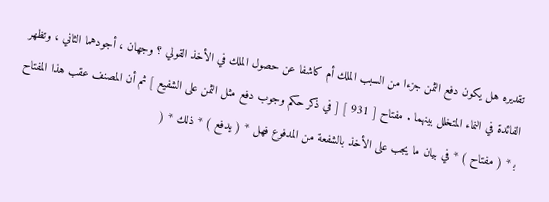تقديره هل يكون دفع الثمن جزءا من السبب الملك أم كاشفا عن حصول الملك في الأخذ القولي ؟ وجهان ، أجودهما الثاني ، وتظهر الفائدة في النماء المتخلل بينهما . مفتاح [ 931 ] [ في ذكر حكم وجوب دفع مثل الثمن على الشفيع ] ثم أن المصنف عقب هذا المفتاح ب‍ * ( مفتاح ) * في بيان ما يجب على الأخذ بالشفعة من المدفوع فهل * ( يدفع ) * ذلك * (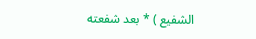الشفيع ) * بعد شفعته